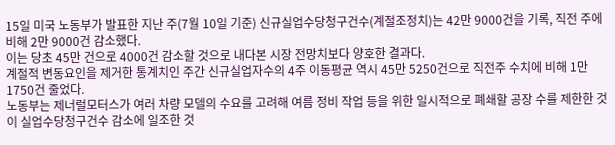15일 미국 노동부가 발표한 지난 주(7월 10일 기준) 신규실업수당청구건수(계절조정치)는 42만 9000건을 기록, 직전 주에 비해 2만 9000건 감소했다.
이는 당초 45만 건으로 4000건 감소할 것으로 내다본 시장 전망치보다 양호한 결과다.
계절적 변동요인을 제거한 통계치인 주간 신규실업자수의 4주 이동평균 역시 45만 5250건으로 직전주 수치에 비해 1만 1750건 줄었다.
노동부는 제너럴모터스가 여러 차량 모델의 수요를 고려해 여름 정비 작업 등을 위한 일시적으로 폐쇄할 공장 수를 제한한 것이 실업수당청구건수 감소에 일조한 것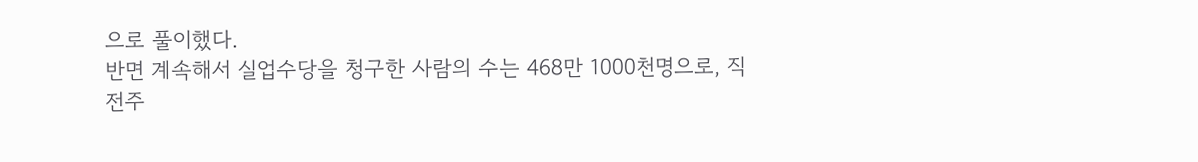으로 풀이했다.
반면 계속해서 실업수당을 청구한 사람의 수는 468만 1000천명으로, 직전주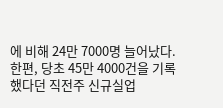에 비해 24만 7000명 늘어났다.
한편, 당초 45만 4000건을 기록했다던 직전주 신규실업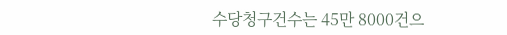수당청구건수는 45만 8000건으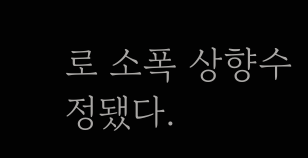로 소폭 상향수정됐다.